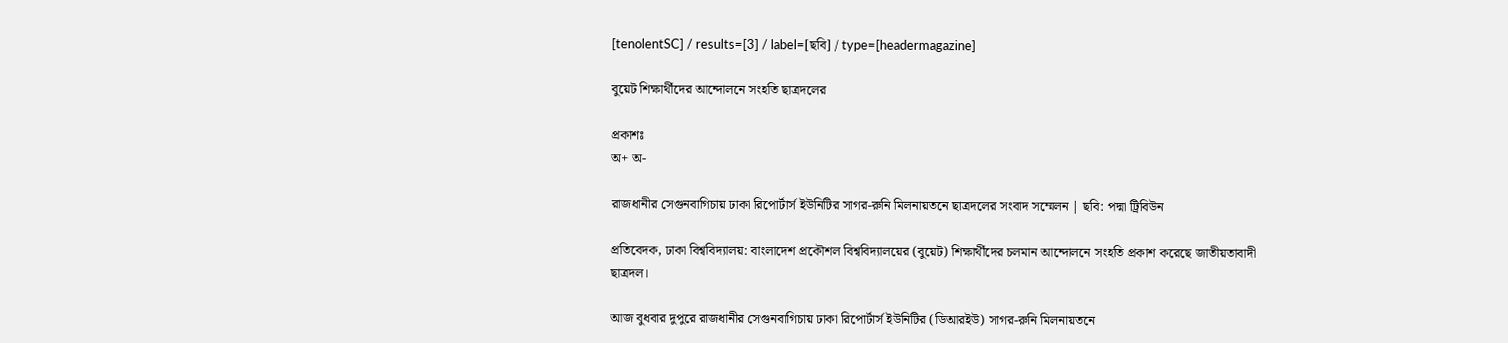[tenolentSC] / results=[3] / label=[ছবি] / type=[headermagazine]

বুয়েট শিক্ষার্থীদের আন্দোলনে সংহতি ছাত্রদলের

প্রকাশঃ
অ+ অ-

রাজধানীর সেগুনবাগিচায় ঢাকা রিপোর্টার্স ইউনিটির সাগর-রুনি মিলনায়তনে ছাত্রদলের সংবাদ সম্মেলন | ছবি: পদ্মা ট্রিবিউন

প্রতিবেদক, ঢাকা বিশ্ববিদ্যালয়: বাংলাদেশ প্রকৌশল বিশ্ববিদ্যালয়ের (বুয়েট) শিক্ষার্থীদের চলমান আন্দোলনে সংহতি প্রকাশ করেছে জাতীয়তাবাদী ছাত্রদল।

আজ বুধবার দুপুরে রাজধানীর সেগুনবাগিচায় ঢাকা রিপোর্টার্স ইউনিটির (ডিআরইউ) সাগর-রুনি মিলনায়তনে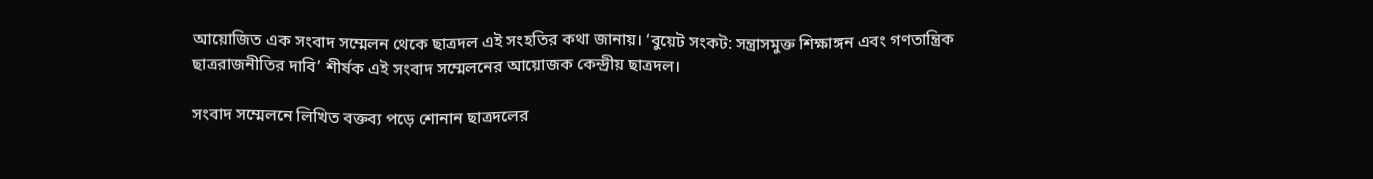আয়োজিত এক সংবাদ সম্মেলন থেকে ছাত্রদল এই সংহতির কথা জানায়। ‘বুয়েট সংকট: সন্ত্রাসমুক্ত শিক্ষাঙ্গন এবং গণতান্ত্রিক ছাত্ররাজনীতির দাবি’ শীর্ষক এই সংবাদ সম্মেলনের আয়োজক কেন্দ্রীয় ছাত্রদল।

সংবাদ সম্মেলনে লিখিত বক্তব্য পড়ে শোনান ছাত্রদলের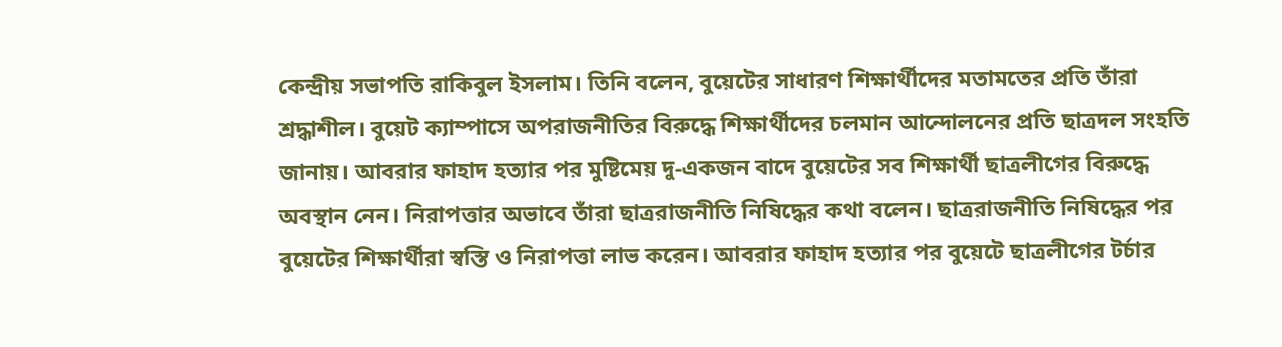কেন্দ্রীয় সভাপতি রাকিবুল ইসলাম। তিনি বলেন, বুয়েটের সাধারণ শিক্ষার্থীদের মতামতের প্রতি তাঁরা শ্রদ্ধাশীল। বুয়েট ক্যাম্পাসে অপরাজনীতির বিরুদ্ধে শিক্ষার্থীদের চলমান আন্দোলনের প্রতি ছাত্রদল সংহতি জানায়। আবরার ফাহাদ হত্যার পর মুষ্টিমেয় দু-একজন বাদে বুয়েটের সব শিক্ষার্থী ছাত্রলীগের বিরুদ্ধে অবস্থান নেন। নিরাপত্তার অভাবে তাঁরা ছাত্ররাজনীতি নিষিদ্ধের কথা বলেন। ছাত্ররাজনীতি নিষিদ্ধের পর বুয়েটের শিক্ষার্থীরা স্বস্তি ও নিরাপত্তা লাভ করেন। আবরার ফাহাদ হত্যার পর বুয়েটে ছাত্রলীগের টর্চার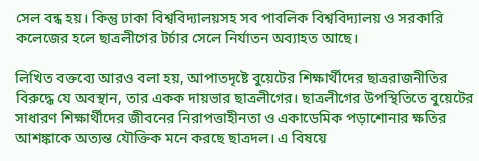সেল বন্ধ হয়। কিন্তু ঢাকা বিশ্ববিদ্যালয়সহ সব পাবলিক বিশ্ববিদ্যালয় ও সরকারি কলেজের হলে ছাত্রলীগের টর্চার সেলে নির্যাতন অব্যাহত আছে।

লিখিত বক্তব্যে আরও বলা হয়, আপাতদৃষ্টে বুয়েটের শিক্ষার্থীদের ছাত্ররাজনীতির বিরুদ্ধে যে অবস্থান, তার একক দায়ভার ছাত্রলীগের। ছাত্রলীগের উপস্থিতিতে বুয়েটের সাধারণ শিক্ষার্থীদের জীবনের নিরাপত্তাহীনতা ও একাডেমিক পড়াশোনার ক্ষতির আশঙ্কাকে অত্যন্ত যৌক্তিক মনে করছে ছাত্রদল। এ বিষয়ে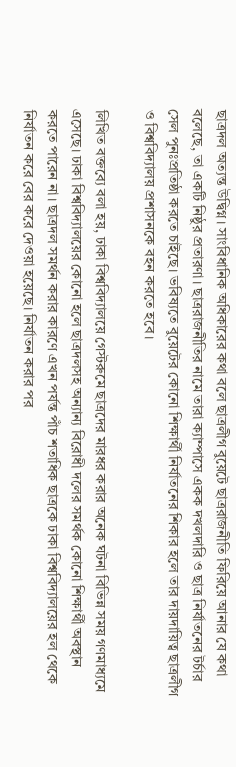ছাত্রদল অত্যন্ত উদ্বিগ্ন। সাংবিধানিক অধিকারের কথা বলে ছাত্রলীগ বুয়েটে ছাত্ররাজনীতি ফিরিয়ে আনার যে কথা বলেছে, তা একটি নিষ্ঠুর প্রতারণা। ছাত্ররাজনীতির নামে তারা ক্যাম্পাসে একক দখলদারি ও ছাত্র নির্যাতনের টর্চার সেল পুনঃপ্রতিষ্ঠা করতে চাইছে। ভবিষ্যতে বুয়েটের কোনো শিক্ষার্থী নির্যাতনের শিকার হলে তার দায়দায়িত্ব ছাত্রলীগ ও বিশ্ববিদ্যালয় প্রশাসনকে বহন করতে হবে।

লিখিত বক্তব্যে বলা হয়, ঢাকা বিশ্ববিদ্যালয়ে গেস্টরুমে ছাত্রদের মারধর করার অনেক ঘটনা বিভিন্ন সময় গণমাধ্যমে এসেছে। ঢাকা বিশ্ববিদ্যালয়ের কোনো হলে ছাত্রদলসহ অন্যান্য বিরোধী দলের সমর্থক কোনো শিক্ষার্থী অবস্থান করতে পারেন না। ছাত্রদল সমর্থন করার কারণে এখন পর্যন্ত পাঁচ শতাধিক ছাত্রকে ঢাকা বিশ্ববিদ্যালয়ের হল থেকে নির্যাতন করে বের করে দেওয়া হয়েছে। নির্যাতন করার পর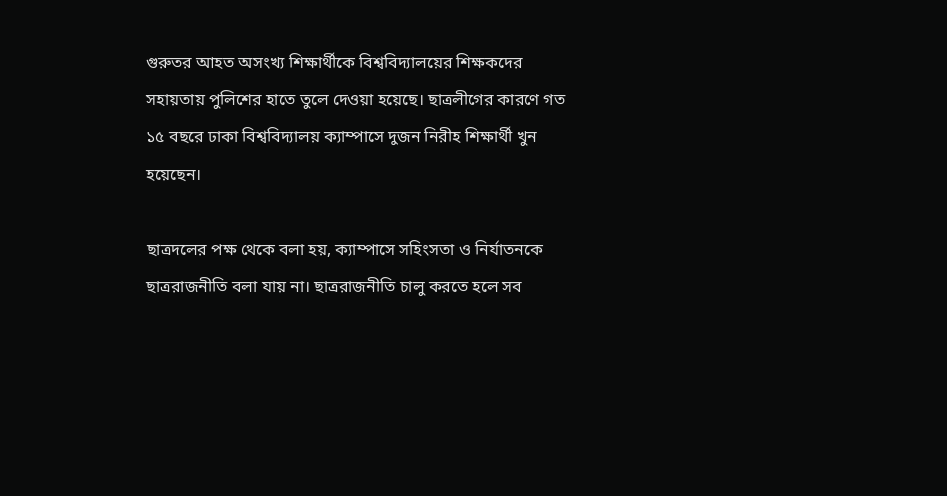গুরুতর আহত অসংখ্য শিক্ষার্থীকে বিশ্ববিদ্যালয়ের শিক্ষকদের সহায়তায় পুলিশের হাতে তুলে দেওয়া হয়েছে। ছাত্রলীগের কারণে গত ১৫ বছরে ঢাকা বিশ্ববিদ্যালয় ক্যাম্পাসে দুজন নিরীহ শিক্ষার্থী খুন হয়েছেন।

ছাত্রদলের পক্ষ থেকে বলা হয়, ক্যাম্পাসে সহিংসতা ও নির্যাতনকে ছাত্ররাজনীতি বলা যায় না। ছাত্ররাজনীতি চালু করতে হলে সব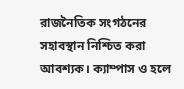রাজনৈতিক সংগঠনের সহাবস্থান নিশ্চিত করা আবশ্যক। ক্যাম্পাস ও হলে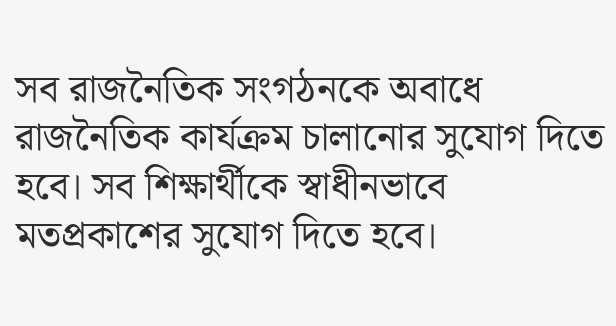সব রাজনৈতিক সংগঠনকে অবাধে রাজনৈতিক কার্যক্রম চালানোর সুযোগ দিতে হবে। সব শিক্ষার্থীকে স্বাধীনভাবে মতপ্রকাশের সুযোগ দিতে হবে।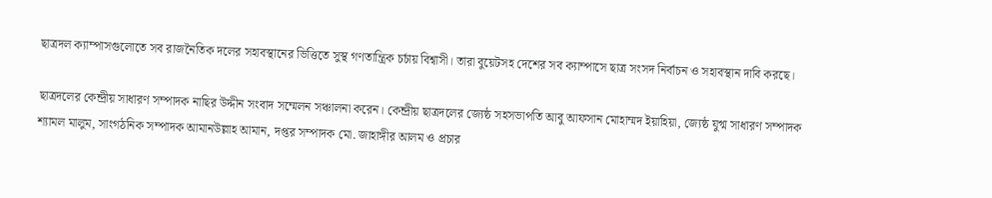ছাত্রদল ক্যাম্পাসগুলোতে সব রাজনৈতিক দলের সহাবস্থানের ভিত্তিতে সুস্থ গণতান্ত্রিক চর্চায় বিশ্বাসী। তারা বুয়েটসহ দেশের সব ক্যাম্পাসে ছাত্র সংসদ নির্বাচন ও সহাবস্থান দাবি করছে।

ছাত্রদলের কেন্দ্রীয় সাধারণ সম্পাদক নাছির উদ্দীন সংবাদ সম্মেলন সঞ্চালনা করেন। কেন্দ্রীয় ছাত্রদলের জ্যেষ্ঠ সহসভাপতি আবু আফসান মোহাম্মদ ইয়াহিয়া, জ্যেষ্ঠ যুগ্ম সাধারণ সম্পাদক শ্যামল মালুম, সাংগঠনিক সম্পাদক আমানউল্লাহ আমান, দপ্তর সম্পাদক মো. জাহাঙ্গীর আলম ও প্রচার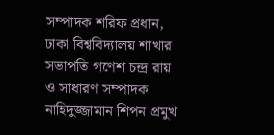সম্পাদক শরিফ প্রধান, ঢাকা বিশ্ববিদ্যালয় শাখার সভাপতি গণেশ চন্দ্র রায় ও সাধারণ সম্পাদক নাহিদুজ্জামান শিপন প্রমুখ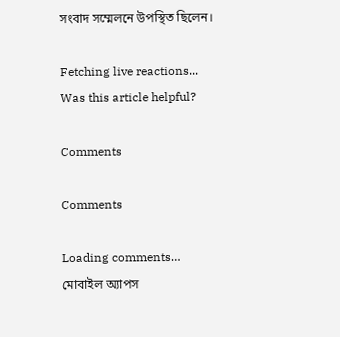সংবাদ সম্মেলনে উপস্থিত ছিলেন।

Fetching live reactions...
Was this article helpful?

Comments

Comments

Loading comments…
মোবাইল অ্যাপস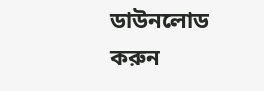ডাউনলোড করুন